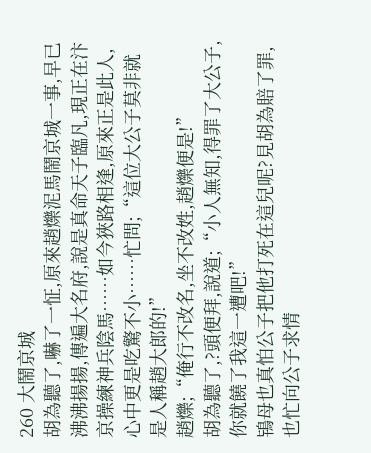260 大鬧京城
胡為聽了,嚇了一怔,原來趙爍泥馬鬧京城一事,早已沸沸揚揚,傳遍大名府,說是真命天子臨凡,現正在汴京操練神兵陰馬……如今狹路相逢,原來正是此人,心中更是吃驚不小……忙問;“這位大公子莫非就是人稱趙大郎的!”
趙爍;“俺行不改名,坐不改姓,趙爍便是!”
胡為聽了,?頭便拜,說道;“小人無知,得罪了大公子,你就饒了我這一遭吧!”
鴇母也真怕公子把他打死在這兒呢?見胡為賠了罪,也忙向公子求情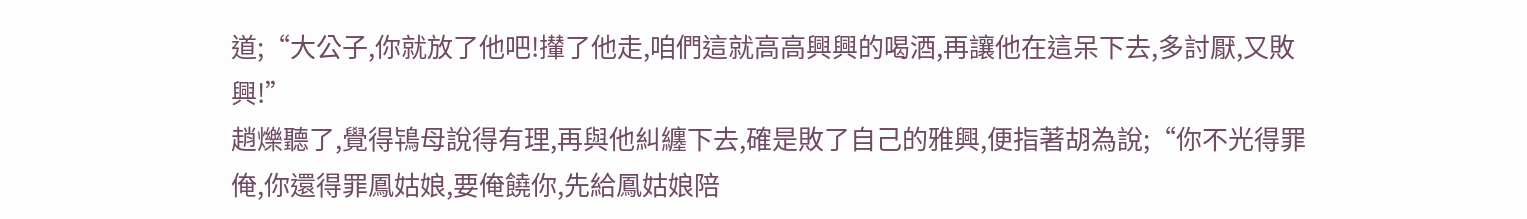道;“大公子,你就放了他吧!攆了他走,咱們這就高高興興的喝酒,再讓他在這呆下去,多討厭,又敗興!”
趙爍聽了,覺得鴇母說得有理,再與他糾纏下去,確是敗了自己的雅興,便指著胡為說;“你不光得罪俺,你還得罪鳳姑娘,要俺饒你,先給鳳姑娘陪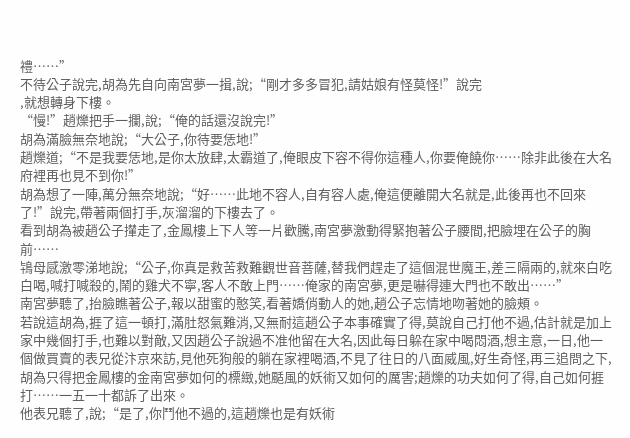禮……”
不待公子說完,胡為先自向南宮夢一揖,說;“剛才多多冒犯,請姑娘有怪莫怪!”說完
,就想轉身下樓。
“慢!”趙爍把手一攔,說;“俺的話還沒說完!”
胡為滿臉無奈地說;“大公子,你待要恁地!”
趙爍道;“不是我要恁地,是你太放肆,太霸道了,俺眼皮下容不得你這種人,你要俺饒你……除非此後在大名府裡再也見不到你!”
胡為想了一陣,萬分無奈地說;“好……此地不容人,自有容人處,俺這便離開大名就是,此後再也不回來了!”說完,帶著兩個打手,灰溜溜的下樓去了。
看到胡為被趙公子攆走了,金鳳樓上下人等一片歡騰,南宮夢激動得緊抱著公子腰間,把臉埋在公子的胸前……
鴇母感激零涕地說;“公子,你真是救苦救難觀世音菩薩,替我們趕走了這個混世魔王,差三隔兩的,就來白吃白喝,喊打喊殺的,鬧的雞犬不寧,客人不敢上門……俺家的南宮夢,更是嚇得連大門也不敢出……”
南宮夢聽了,抬臉瞧著公子,報以甜蜜的憨笑,看著嬌俏動人的她,趙公子忘情地吻著她的臉頰。
若說這胡為,捱了這一頓打,滿肚怒氣難消,又無耐這趙公子本事確實了得,莫說自己打他不過,估計就是加上家中幾個打手,也難以對敵,又因趙公子說過不准他留在大名,因此每日躲在家中喝悶酒,想主意,一日,他一個做買賣的表兄從汴京來訪,見他死狗般的躺在家裡喝酒,不見了往日的八面威風,好生奇怪,再三追問之下,胡為只得把金鳳樓的金南宮夢如何的標緻,她颳風的妖術又如何的厲害;趙爍的功夫如何了得,自己如何捱打……一五一十都訴了出來。
他表兄聽了,說;“是了,你鬥他不過的,這趙爍也是有妖術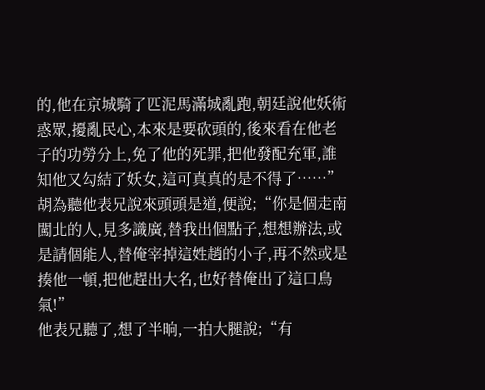的,他在京城騎了匹泥馬滿城亂跑,朝廷說他妖術惑眾,擾亂民心,本來是要砍頭的,後來看在他老子的功勞分上,免了他的死罪,把他發配充軍,誰知他又勾結了妖女,這可真真的是不得了……”
胡為聽他表兄說來頭頭是道,便說;“你是個走南闖北的人,見多識廣,替我出個點子,想想辦法,或是請個能人,替俺宰掉這姓趙的小子,再不然或是揍他一頓,把他趕出大名,也好替俺出了這口鳥氣!”
他表兄聽了,想了半晌,一拍大腿說;“有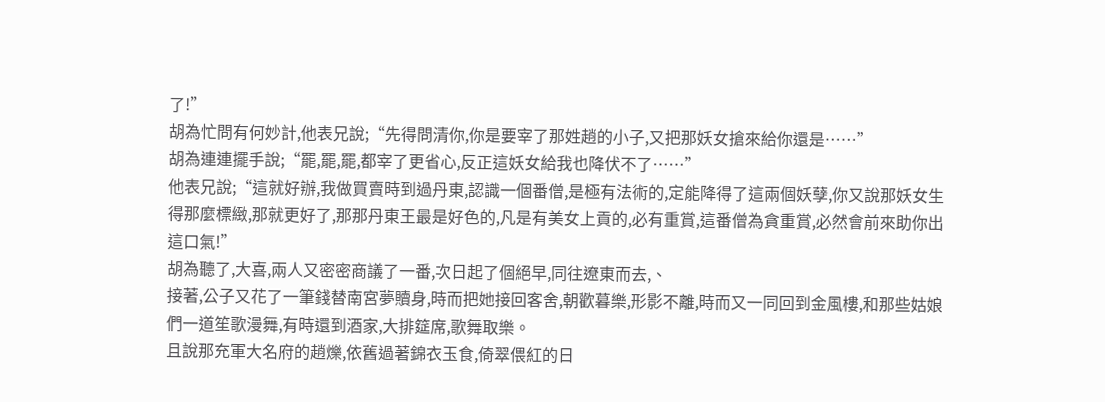了!”
胡為忙問有何妙計,他表兄說;“先得問清你,你是要宰了那姓趙的小子,又把那妖女搶來給你還是……”
胡為連連擺手說;“罷,罷,罷,都宰了更省心,反正這妖女給我也降伏不了……”
他表兄說;“這就好辦,我做買賣時到過丹東,認識一個番僧,是極有法術的,定能降得了這兩個妖孽,你又說那妖女生得那麼標緻,那就更好了,那那丹東王最是好色的,凡是有美女上貢的,必有重賞,這番僧為貪重賞,必然會前來助你出這口氣!”
胡為聽了,大喜,兩人又密密商議了一番,次日起了個絕早,同往遼東而去,、
接著,公子又花了一筆錢替南宮夢贖身,時而把她接回客舍,朝歡暮樂,形影不離,時而又一同回到金風樓,和那些姑娘們一道笙歌漫舞,有時還到酒家,大排筵席,歌舞取樂。
且說那充軍大名府的趙爍,依舊過著錦衣玉食,倚翠偎紅的日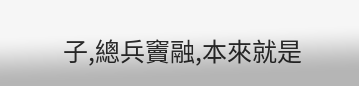子,總兵竇融,本來就是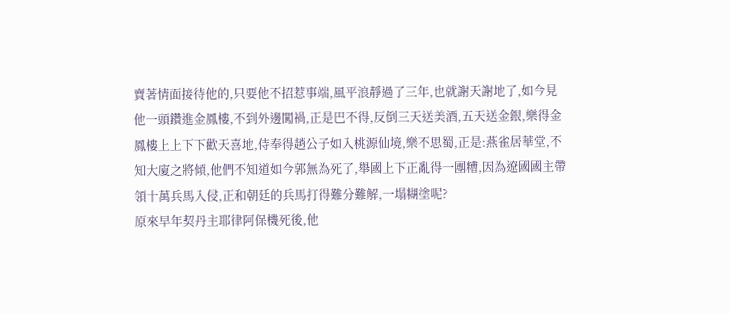賣著情面接待他的,只要他不招惹事端,風平浪靜過了三年,也就謝天謝地了,如今見他一頭鑽進金鳳樓,不到外邊闖禍,正是巴不得,反倒三天送美酒,五天送金銀,樂得金鳳樓上上下下歡天喜地,侍奉得趙公子如入桃源仙境,樂不思蜀,正是:燕雀居華堂,不知大廈之將傾,他們不知道如今郭無為死了,舉國上下正亂得一團糟,因為遼國國主帶領十萬兵馬入侵,正和朝廷的兵馬打得難分難解,一塌糊塗呢?
原來早年契丹主耶律阿保機死後,他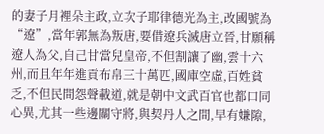的妻子月裡朵主政,立次子耶律德光為主,改國號為“遼”,當年郭無為叛唐,要借遼兵滅唐立晉,甘願稱遼人為父,自己甘當兒皇帝,不但割讓了幽,雲十六州,而且年年進貢布帛三十萬匹,國庫空虛,百姓貧乏,不但民間怨聲載道,就是朝中文武百官也都口同心異,尤其一些邊關守將,與契丹人之間,早有嫌隙,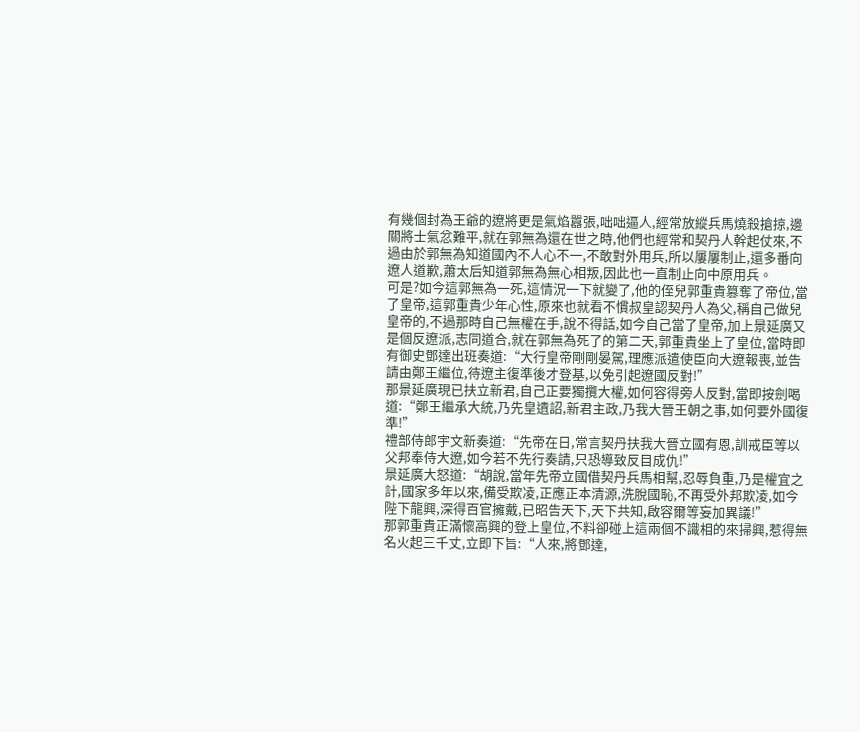有幾個封為王爺的遼將更是氣焰囂張,咄咄逼人,經常放縱兵馬燒殺搶掠,邊關將士氣忿難平,就在郭無為還在世之時,他們也經常和契丹人幹起仗來,不過由於郭無為知道國內不人心不一,不敢對外用兵,所以屢屢制止,還多番向遼人道歉,蕭太后知道郭無為無心相叛,因此也一直制止向中原用兵。
可是?如今這郭無為一死,這情況一下就變了,他的侄兒郭重貴篡奪了帝位,當了皇帝,這郭重貴少年心性,原來也就看不慣叔皇認契丹人為父,稱自己做兒皇帝的,不過那時自己無權在手,說不得話,如今自己當了皇帝,加上景延廣又是個反遼派,志同道合,就在郭無為死了的第二天,郭重貴坐上了皇位,當時即有御史鄧達出班奏道:“大行皇帝剛剛晏駕,理應派遣使臣向大遼報喪,並告請由鄭王繼位,待遼主復準後才登基,以免引起遼國反對!”
那景延廣現已扶立新君,自己正要獨攬大權,如何容得旁人反對,當即按劍喝道:“鄭王繼承大統,乃先皇遺詔,新君主政,乃我大晉王朝之事,如何要外國復準!”
禮部侍郎宇文新奏道:“先帝在日,常言契丹扶我大晉立國有恩,訓戒臣等以父邦奉侍大遼,如今若不先行奏請,只恐導致反目成仇!”
景延廣大怒道:“胡說,當年先帝立國借契丹兵馬相幫,忍辱負重,乃是權宜之計,國家多年以來,備受欺凌,正應正本清源,洗脫國恥,不再受外邦欺凌,如今陛下龍興,深得百官擁戴,已昭告天下,天下共知,啟容爾等妄加異議!”
那郭重貴正滿懷高興的登上皇位,不料卻碰上這兩個不識相的來掃興,惹得無名火起三千丈,立即下旨:“人來,將鄧達,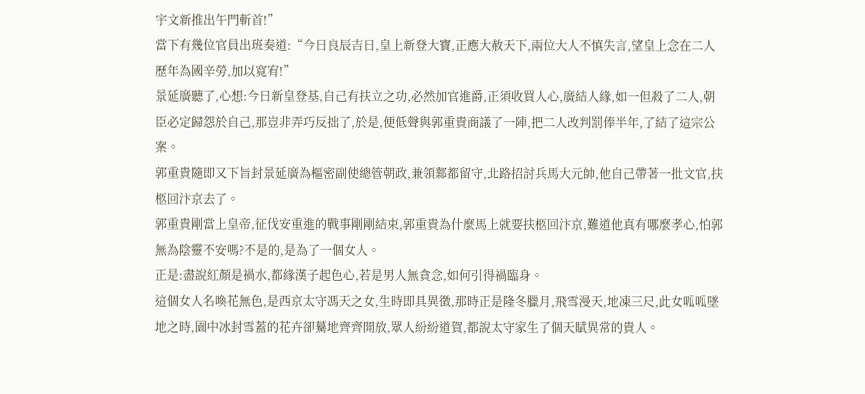宇文新推出午門斬首!”
當下有幾位官員出班奏道:“今日良辰吉日,皇上新登大寶,正應大赦天下,兩位大人不慎失言,望皇上念在二人歷年為國辛勞,加以寬宥!”
景延廣聽了,心想:今日新皇登基,自己有扶立之功,必然加官進爵,正須收買人心,廣結人緣,如一但殺了二人,朝臣必定歸怨於自己,那豈非弄巧反拙了,於是,便低聲與郭重貴商議了一陣,把二人改判罰俸半年,了結了這宗公案。
郭重貴隨即又下旨封景延廣為樞密副使總管朝政,兼領鄴都留守,北路招討兵馬大元帥,他自己帶著一批文官,扶柩回汴京去了。
郭重貴剛當上皇帝,征伐安重進的戰事剛剛結束,郭重貴為什麼馬上就要扶柩回汴京,難道他真有哪麼孝心,怕郭無為陰靈不安嗎?不是的,是為了一個女人。
正是:盡說紅顏是禍水,都緣漢子起色心,若是男人無貪念,如何引得禍臨身。
這個女人名喚花無色,是西京太守馮天之女,生時即具異徵,那時正是隆冬臘月,飛雪漫天,地凍三尺,此女呱呱墜地之時,園中冰封雪蓋的花卉卻驀地齊齊開放,眾人紛紛道賀,都說太守家生了個天賦異常的貴人。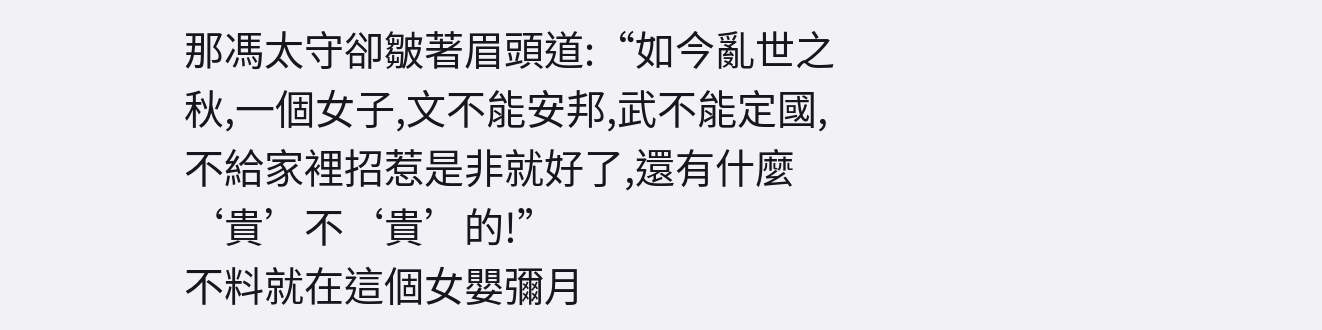那馮太守卻皺著眉頭道:“如今亂世之秋,一個女子,文不能安邦,武不能定國,不給家裡招惹是非就好了,還有什麼‘貴’不‘貴’的!”
不料就在這個女嬰彌月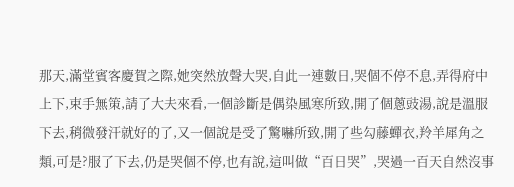那天,滿堂賓客慶賀之際,她突然放聲大哭,自此一連數日,哭個不停不息,弄得府中上下,束手無策,請了大夫來看,一個診斷是偶染風寒所致,開了個蔥豉湯,說是溫服下去,稍微發汗就好的了,又一個說是受了驚嚇所致,開了些勾藤蟬衣,羚羊犀角之類,可是?服了下去,仍是哭個不停,也有說,這叫做“百日哭”,哭過一百天自然沒事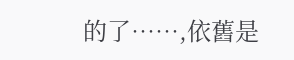的了……,依舊是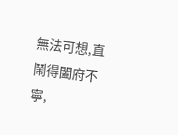無法可想,直鬧得闔府不寧,